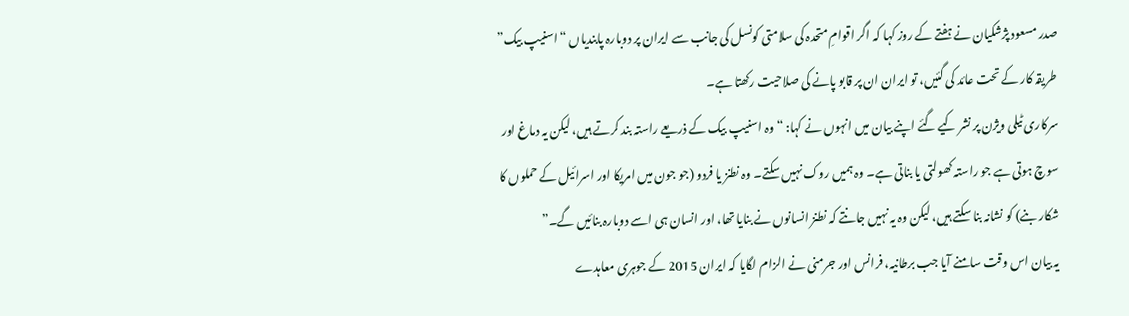صدر مسعود پژشکیان نے ہفتے کے روز کہا کہ اگر اقوامِ متحدہ کی سلامتی کونسل کی جانب سے ایران پر دوبارہ پابندیاں “اسنیپ بیک” طریقہ کار کے تحت عائد کی گئیں، تو ایران ان پر قابو پانے کی صلاحیت رکھتا ہے۔
سرکاری ٹیلی ویژن پر نشر کیے گئے اپنے بیان میں انہوں نے کہا: “وہ اسنیپ بیک کے ذریعے راستہ بند کرتے ہیں، لیکن یہ دماغ اور سوچ ہوتی ہے جو راستہ کھولتی یا بناتی ہے۔ وہ ہمیں روک نہیں سکتے۔ وہ نطنز یا فردو (جو جون میں امریکا اور اسرائیل کے حملوں کا شکار بنے) کو نشانہ بنا سکتے ہیں، لیکن وہ یہ نہیں جانتے کہ نطنز انسانوں نے بنایا تھا، اور انسان ہی اسے دوبارہ بنائیں گے۔”
یہ بیان اس وقت سامنے آیا جب برطانیہ، فرانس اور جرمنی نے الزام لگایا کہ ایران 2015 کے جوہری معاہدے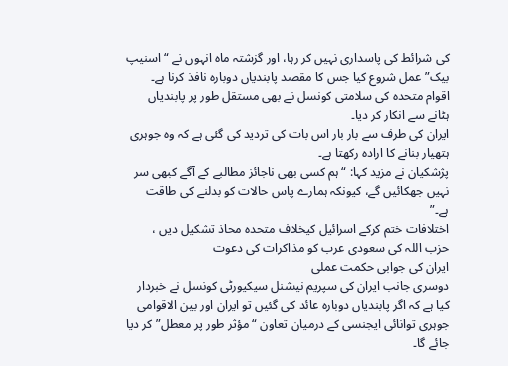کی شرائط کی پاسداری نہیں کر رہا، اور گزشتہ ماہ انہوں نے “اسنیپ بیک” عمل شروع کیا جس کا مقصد پابندیاں دوبارہ نافذ کرنا ہے۔ اقوام متحدہ کی سلامتی کونسل نے بھی مستقل طور پر پابندیاں ہٹانے سے انکار کر دیا۔
ایران کی طرف سے بار بار اس بات کی تردید کی گئی ہے کہ وہ جوہری ہتھیار بنانے کا ارادہ رکھتا ہے۔
پژشکیان نے مزید کہا: “ہم کسی بھی ناجائز مطالبے کے آگے کبھی سر نہیں جھکائیں گے، کیونکہ ہمارے پاس حالات کو بدلنے کی طاقت ہے۔”
اختلافات ختم کرکے اسرائیل کیخلاف متحدہ محاذ تشکیل دیں ، حزب اللہ کی سعودی عرب کو مذاکرات کی دعوت
ایران کی جوابی حکمت عملی
دوسری جانب ایران کی سپریم نیشنل سیکیورٹی کونسل نے خبردار کیا ہے کہ اگر پابندیاں دوبارہ عائد کی گئیں تو ایران اور بین الاقوامی جوہری توانائی ایجنسی کے درمیان تعاون “مؤثر طور پر معطل” کر دیا جائے گا۔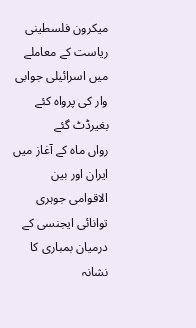میكرون فلسطینی ریاست کے معاملے میں اسرائیلی جوابی وار کی پرواہ کئے بغیرڈٹ گئے
رواں ماہ کے آغاز میں ایران اور بین الاقوامی جوہری توانائی ایجنسی کے درمیان بمباری کا نشانہ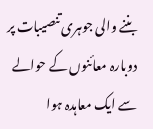بننے والی جوہری تنصیبات پر دوبارہ معائنوں کے حوالے سے ایک معاہدہ ہوا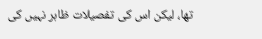تھا، لیکن اس کی تفصیلات ظاہر نہیں کی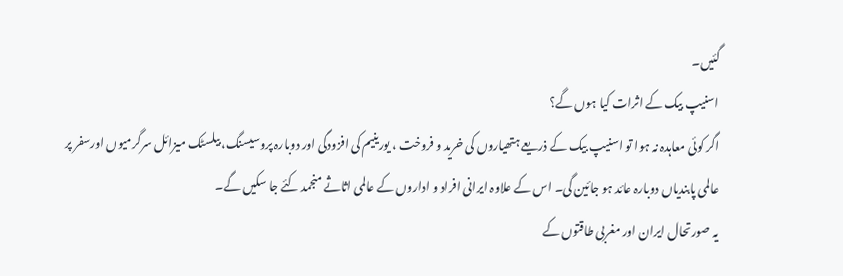گئیں۔
اسنیپ بیک کے اثرات کیا ہوں گے؟
اگر کوئی معاہدہ نہ ہوا تو اسنیپ بیک کے ذریعے ہتھیاروں کی خرید و فروخت ، یورینیم کی افزودگی اور دوبارہ پروسیسنگ، بیلسٹک میزائل سرگرمیوں اورسفر پر عالمی پابندیاں دوبارہ عائد ہو جائین گی۔ اس کے علاوہ ایرانی افراد و اداروں کے عالمی اثاثے منجمد کئے جا سکیں گے۔
یہ صورتحال ایران اور مغربی طاقتوں کے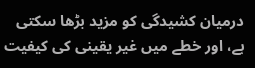درمیان کشیدگی کو مزید بڑھا سکتی ہے، اور خطے میں غیر یقینی کی کیفیت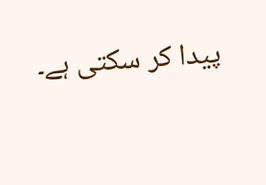پیدا کر سکتی ہے۔